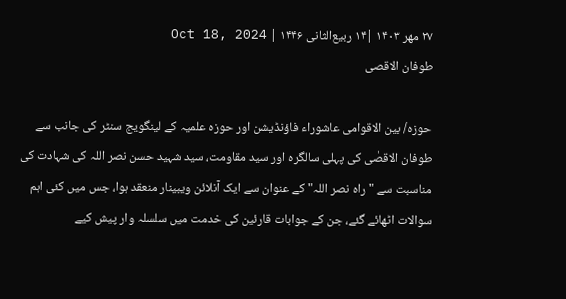۲۷ مهر ۱۴۰۳ |۱۴ ربیع‌الثانی ۱۴۴۶ | Oct 18, 2024
طوفان الاقصی

حوزہ/ بین الاقوامی عاشوراء فاؤنڈیشن اور حوزہ علمیہ کے لینگویج سنٹر کی جانب سے طوفان الاقصٰی کی پہلی سالگرہ اور سید مقاومت، سید شہید حسن نصر اللہ کی شہادت کی مناسبت سے "راہ نصر اللہ" کے عنوان سے ایک آنلائن ویبینار منعقد ہوا، جس میں کئی اہم سوالات اٹھائے گئے، جن کے جوابات قارئین کی خدمت میں سلسلہ وار پیش کیے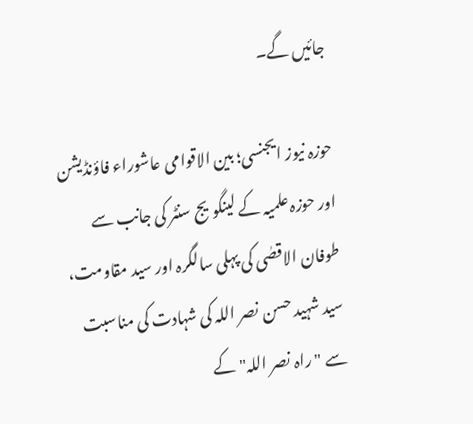جائیں گے۔

حوزہ نیوز ایجنسی؛ بین الاقوامی عاشوراء فاؤنڈیشن اور حوزہ علمیہ کے لینگویج سنٹر کی جانب سے طوفان الاقصٰی کی پہلی سالگرہ اور سید مقاومت، سید شہید حسن نصر اللہ کی شہادت کی مناسبت سے "راہ نصر اللہ" کے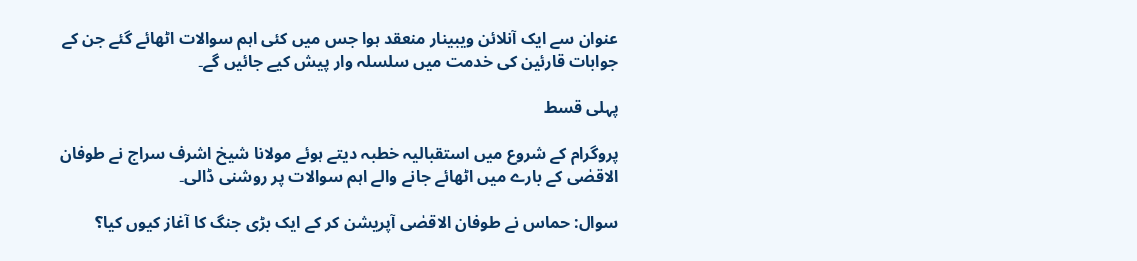عنوان سے ایک آنلائن ویبینار منعقد ہوا جس میں کئی اہم سوالات اٹھائے گئے جن کے جوابات قارئین کی خدمت میں سلسلہ وار پیش کیے جائیں گے۔

پہلی قسط

پروگرام کے شروع میں استقبالیہ خطبہ دیتے ہوئے مولانا شیخ اشرف سراج نے طوفان الاقصٰی کے بارے میں اٹھائے جانے والے اہم سوالات پر روشنی ڈالی۔

سوال: حماس نے طوفان الاقصٰی آپریشن کر کے ایک بڑی جنگ کا آغاز کیوں کیا؟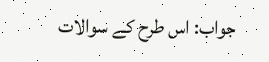جواب: اس طرح کے سوالات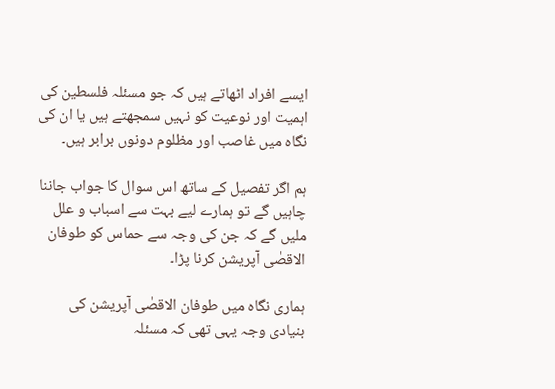ایسے افراد اٹھاتے ہیں کہ جو مسئلہ فلسطین کی اہمیت اور نوعیت کو نہیں سمجھتے ہیں یا ان کی نگاہ میں غاصب اور مظلوم دونوں برابر ہیں۔

ہم اگر تفصیل کے ساتھ اس سوال کا جواب جاننا چاہیں گے تو ہمارے لیے بہت سے اسباب و علل ملیں گے کہ جن کی وجہ سے حماس کو طوفان الاقصٰی آپریشن کرنا پڑا۔

ہماری نگاہ میں طوفان الاقصٰی آپریشن کی بنیادی وجہ یہی تھی کہ مسئلہ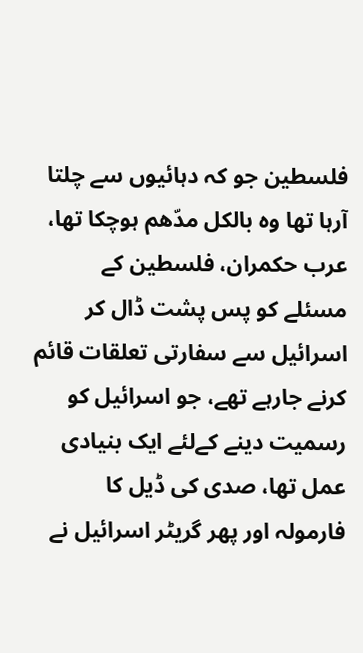فلسطین جو کہ دہائیوں سے چلتا آرہا تھا وہ بالکل مدّھم ہوچکا تھا، عرب حکمران، فلسطین کے مسئلے کو پس پشت ڈال کر اسرائیل سے سفارتی تعلقات قائم کرنے جارہے تھے، جو اسرائیل کو رسمیت دینے کےلئے ایک بنیادی عمل تھا، صدی کی ڈیل کا فارمولہ اور پھر گریٹر اسرائیل نے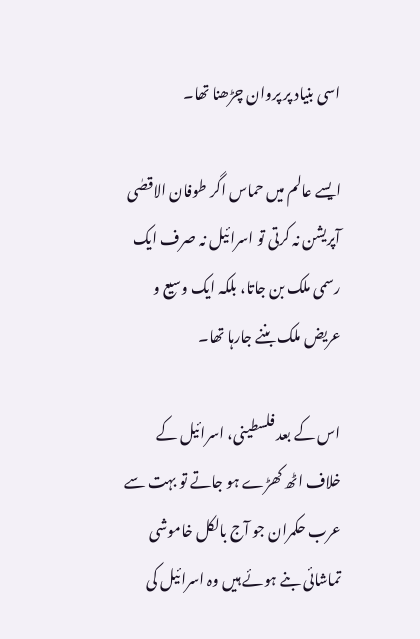اسی بنیاد پر پروان چڑھنا تھا۔

ایسے عالم میں حماس اگر طوفان الاقصٰی آپریشن نہ کرتی تو اسرائیل نہ صرف ایک رسمی ملک بن جاتا، بلکہ ایک وسیع و عریض ملک بننے جارہا تھا۔

اس کے بعد فلسطینی، اسرائیل کے خلاف اٹھ کھڑے ہو جاتے تو بہت سے عرب حکمران جو آج بالکل خاموشی تماشائی بنے ہوئے ہیں وہ اسرائیل کی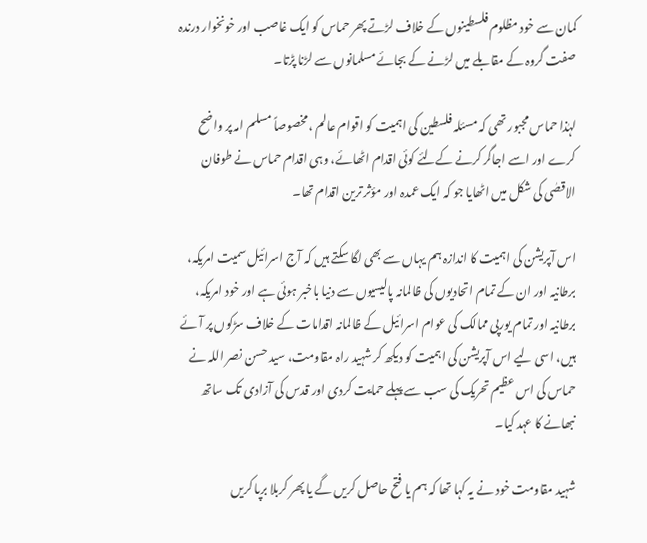کمان سے خود مظلوم فلسطینوں کے خلاف لڑتے پھر حماس کو ایک غاصب اور خونخوار درندہ صفت گروہ کے مقابلے میں لڑنے کے بجائے مسلمانوں سے لڑنا پڑتا۔

لہٰذا حماس مجبور تھی کہ مسئلہ فلسطین کی اہمیت کو اقوام عالم ،مخصوصاً مسلم امہ پر واضح کرے اور اسے اجاگر کرنے کےلئے کوئی اقدام اٹھائے، وہی اقدام حماس نے طوفان الاقصٰی کی شکل میں اٹھایا جو کہ ایک عمدہ اور مؤثر ترین اقدام تھا۔

اس آپریشن کی اہمیت کا اندازہ ہم یہاں سے بھی لگا سکتے ہیں کہ آج اسرائیل سمیت امریکہ، برطانیہ اور ان کے تمام اتحادیوں کی ظالمانہ پالیسیوں سے دنیا باخبر ہوئی ہے اور خود امریکہ، برطانیہ اور تمام یورپی ممالک کی عوام اسرائیل کے ظالمانہ اقدامات کے خلاف سڑکوں پر آئے ہیں، اسی لیے اس آپریشن کی اہمیت کو دیکھ کر شہید راہ مقاومت، سید حسن نصر اللہ نے حماس کی اس عظیم تحریک کی سب سے پہلے حمایت کردی اور قدس کی آزادی تک ساتھ نبھانے کا عہد کیا۔

شہید مقاومت خود نے یہ کہا تھا کہ ہم یا فتح حاصل کریں گے یا پھر کربلا برپا کریں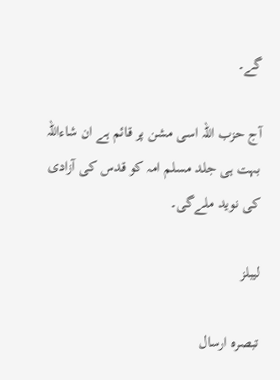گے۔

آج حزب اللہ اسی مشن پر قائم ہے ان شاءاللہ بہت ہی جلد مسلم امہ کو قدس کی آزادی کی نوید ملےگی۔

لیبلز

تبصرہ ارسال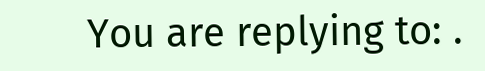You are replying to: .